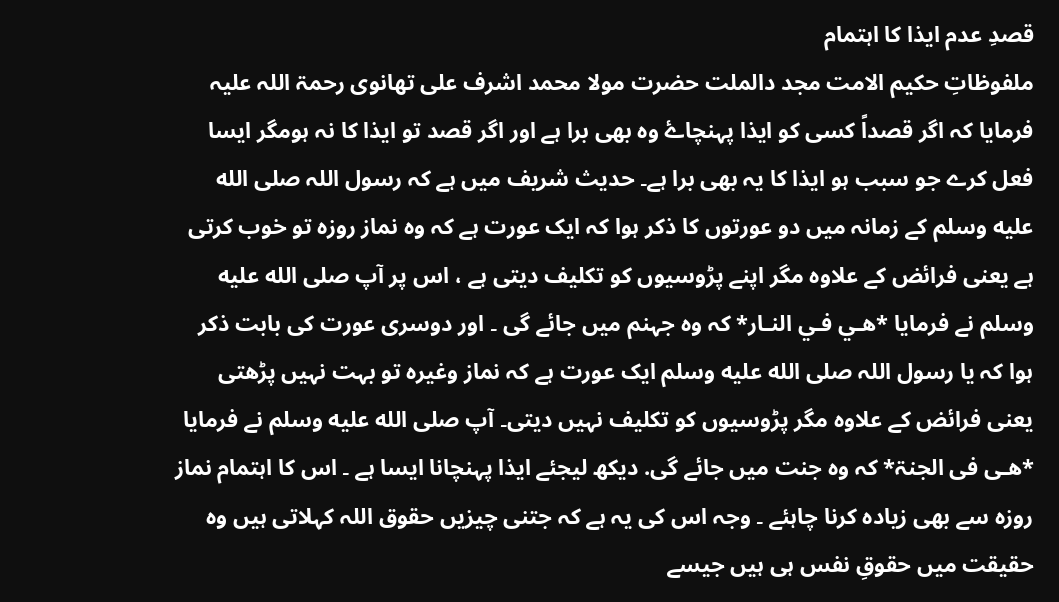قصدِ عدم ایذا کا اہتمام
ملفوظاتِ حکیم الامت مجد دالملت حضرت مولا محمد اشرف علی تھانوی رحمۃ اللہ علیہ
فرمایا کہ اگر قصداً کسی کو ایذا پہنچاۓ وہ بھی برا ہے اور اگر قصد تو ایذا کا نہ ہومگر ایسا فعل کرے جو سبب ہو ایذا کا یہ بھی برا ہے۔ حدیث شریف میں ہے کہ رسول اللہ صلى الله عليه وسلم کے زمانہ میں دو عورتوں کا ذکر ہوا کہ ایک عورت ہے کہ وہ نماز روزہ تو خوب کرتی ہے یعنی فرائض کے علاوہ مگر اپنے پڑوسیوں کو تکلیف دیتی ہے ، اس پر آپ صلى الله عليه وسلم نے فرمایا *هـي فـي النـار* کہ وہ جہنم میں جائے گی ۔ اور دوسری عورت کی بابت ذکر ہوا کہ یا رسول اللہ صلى الله عليه وسلم ایک عورت ہے کہ نماز وغیرہ تو بہت نہیں پڑھتی یعنی فرائض کے علاوہ مگر پڑوسیوں کو تکلیف نہیں دیتی۔ آپ صلى الله عليه وسلم نے فرمایا *هـی فی الجنۃ* کہ وہ جنت میں جائے گی. دیکھ لیجئے ایذا پہنچانا ایسا ہے ۔ اس کا اہتمام نماز روزہ سے بھی زیادہ کرنا چاہئے ۔ وجہ اس کی یہ ہے کہ جتنی چیزیں حقوق اللہ کہلاتی ہیں وہ حقیقت میں حقوقِ نفس ہی ہیں جیسے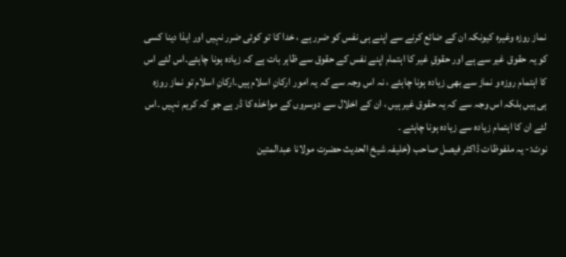نماز روزہ وغیرہ کیونکہ ان کے ضائع کرنے سے اپنے ہی نفس کو ضرر ہے ، خدا کا تو کوئی ضرر نہیں اور ایذا دینا کسی کو یہ حقوق غیر سے ہے اور حقوقِ غیر کا اہتمام اپنے نفس کے حقوق سے ظاہر بات ہے کہ زیادہ ہونا چاہئے۔اس لئے اس کا اہتمام روزہ و نماز سے بھی زیادہ ہونا چاہئے ، نہ اس وجہ سے کہ یہ امور ارکانِ اسلام ہیں۔ارکانِ اسلام تو نماز روزہ ہی ہیں بلکہ اس وجہ سے کہ یہ حقوق غیر ہیں ، ان کے اخلال سے دوسروں کے مواخذہ کا ڈر ہے جو کہ کریم نہیں ۔اس لئے ان کا اہتمام زیادہ سے زیادہ ہونا چاہئے ۔
نوٹ:- یہ ملفوظات ڈاکٹر فیصل صاحب (خلیفہ شیخ الحدیث حضرت مولانا عبدالمتین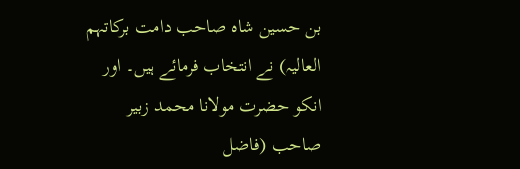بن حسین شاہ صاحب دامت برکاتہم العالیہ) نے انتخاب فرمائے ہیں۔ اور انکو حضرت مولانا محمد زبیر صاحب (فاضل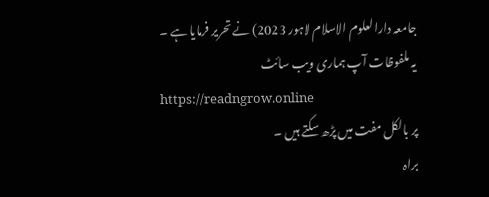جامعہ دارالعلوم الاسلام لاہور 2023) نے تحریر فرمایا ہے ۔
یہ ملفوظات آپ ہماری ویب سائٹ
https://readngrow.online
پر بالکل مفت میں پڑھ سکتے ہیں ۔
براہ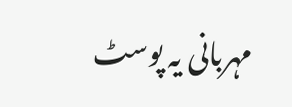مہربانی یہ پوسٹ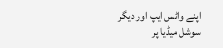اپنے واٹس ایپ اور دیگر سوشل میڈیا پر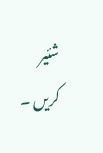شئیر کریں ۔